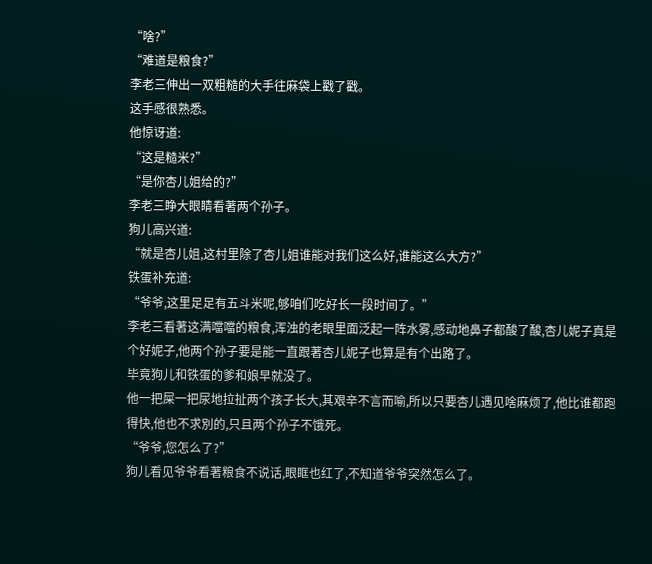“啥?”
“难道是粮食?”
李老三伸出一双粗糙的大手往麻袋上戳了戳。
这手感很熟悉。
他惊讶道:
“这是糙米?”
“是你杏儿姐给的?”
李老三睁大眼睛看著两个孙子。
狗儿高兴道:
“就是杏儿姐,这村里除了杏儿姐谁能对我们这么好,谁能这么大方?”
铁蛋补充道:
“爷爷,这里足足有五斗米呢,够咱们吃好长一段时间了。”
李老三看著这满噹噹的粮食,浑浊的老眼里面泛起一阵水雾,感动地鼻子都酸了酸,杏儿妮子真是个好妮子,他两个孙子要是能一直跟著杏儿妮子也算是有个出路了。
毕竟狗儿和铁蛋的爹和娘早就没了。
他一把屎一把尿地拉扯两个孩子长大,其艰辛不言而喻,所以只要杏儿遇见啥麻烦了,他比谁都跑得快,他也不求別的,只且两个孙子不饿死。
“爷爷,您怎么了?”
狗儿看见爷爷看著粮食不说话,眼眶也红了,不知道爷爷突然怎么了。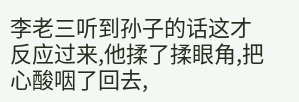李老三听到孙子的话这才反应过来,他揉了揉眼角,把心酸咽了回去,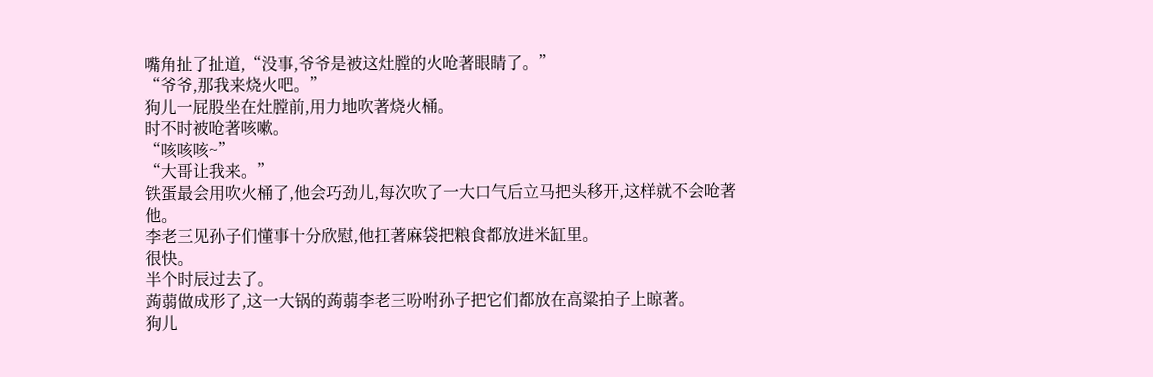嘴角扯了扯道,“没事,爷爷是被这灶膛的火呛著眼睛了。”
“爷爷,那我来烧火吧。”
狗儿一屁股坐在灶膛前,用力地吹著烧火桶。
时不时被呛著咳嗽。
“咳咳咳~”
“大哥让我来。”
铁蛋最会用吹火桶了,他会巧劲儿,每次吹了一大口气后立马把头移开,这样就不会呛著他。
李老三见孙子们懂事十分欣慰,他扛著麻袋把粮食都放进米缸里。
很快。
半个时辰过去了。
蒟蒻做成形了,这一大锅的蒟蒻李老三吩咐孙子把它们都放在高粱拍子上晾著。
狗儿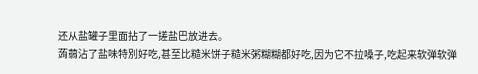还从盐罐子里面拈了一搓盐巴放进去。
蒟蒻沾了盐味特別好吃,甚至比糙米饼子糙米粥糊糊都好吃,因为它不拉嗓子,吃起来软弹软弹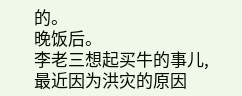的。
晚饭后。
李老三想起买牛的事儿,最近因为洪灾的原因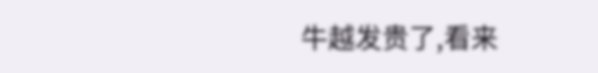牛越发贵了,看来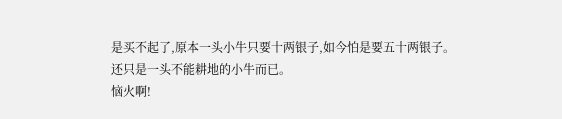是买不起了,原本一头小牛只要十两银子,如今怕是要五十两银子。
还只是一头不能耕地的小牛而已。
恼火啊!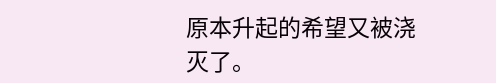原本升起的希望又被浇灭了。